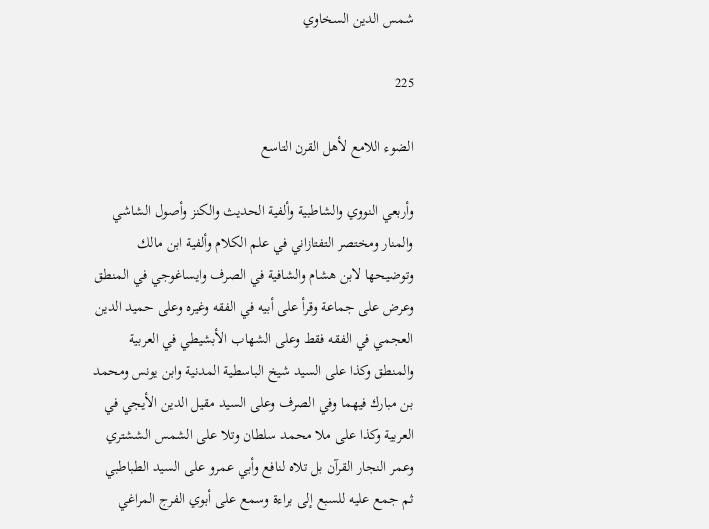شمس الدين السخاوي

225

الضوء اللامع لأهل القرن التاسع

وأربعي النووي والشاطبية وألفية الحديث والكنز وأصول الشاشي والمنار ومختصر التفتازاني في علم الكلام وألفية ابن مالك وتوضيحها لابن هشام والشافية في الصرف وايساغوجي في المنطق وعرض على جماعة وقرأ على أبيه في الفقه وغيره وعلى حميد الدين العجمي في الفقه فقط وعلى الشهاب الأبشيطي في العربية والمنطق وكذا على السيد شيخ الباسطية المدنية وابن يونس ومحمد بن مبارك فيهما وفي الصرف وعلى السيد مقيل الدين الأيجي في العربية وكذا على ملا محمد سلطان وتلا على الشمس الششتري وعمر النجار القرآن بل تلاه لنافع وأبي عمرو على السيد الطباطبي ثم جمع عليه للسبع إلى براءة وسمع على أبوي الفرج المراغي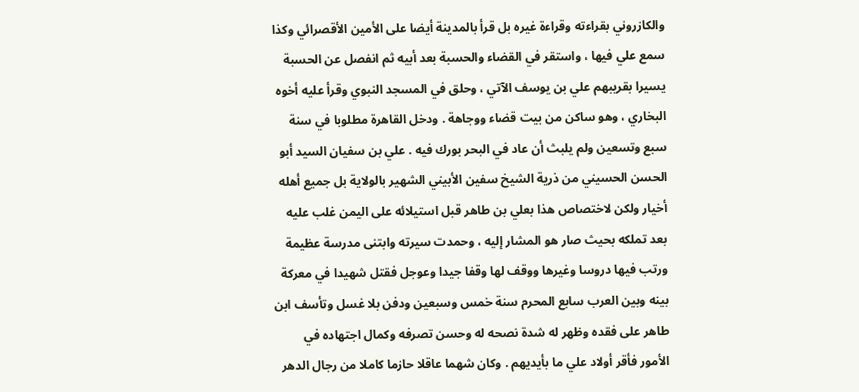والكازروني بقراءته وقراءة غيره بل قرأ بالمدينة أيضا على الأمين الأقصرائي وكذا سمع علي فيها ، واستقر في القضاء والحسبة بعد أبيه ثم انفصل عن الحسبة يسيرا بقريبهم علي بن يوسف الآتي ، وحلق في المسجد النبوي وقرأ عليه أخوه البخاري ، وهو ساكن من بيت قضاء ووجاهة . ودخل القاهرة مطلوبا في سنة سبع وتسعين ولم يلبث أن عاد في البحر بورك فيه . علي بن سفيان السيد أبو الحسن الحسيني من ذرية الشيخ سفين الأبيني الشهير بالولاية بل جميع أهله أخيار ولكن لاختصاص هذا بعلي بن طاهر قبل استيلائه على اليمن غلب عليه بعد تملكه بحيث صار هو المشار إليه ، وحمدت سيرته وابتنى مدرسة عظيمة ورتب فيها دروسا وغيرها ووقف لها وقفا جيدا وعوجل فقتل شهيدا في معركة بينه وبين العرب سابع المحرم سنة خمس وسبعين ودفن بلا غسل وتأسف ابن طاهر على فقده وظهر له شدة نصحه له وحسن تصرفه وكمال اجتهاده في الأمور فأقر أولاد علي ما بأيديهم . وكان شهما عاقلا حازما كاملا من رجال الدهر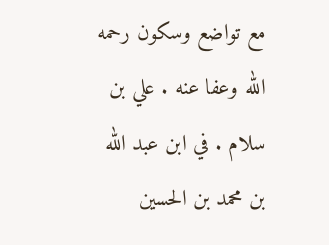مع تواضع وسكون رحمه الله وعفا عنه . علي بن سلام . في ابن عبد الله بن محمد بن الحسين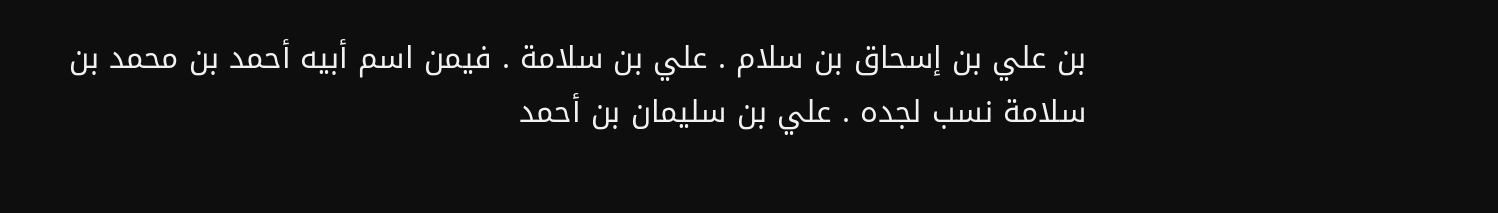بن علي بن إسحاق بن سلام . علي بن سلامة . فيمن اسم أبيه أحمد بن محمد بن سلامة نسب لجده . علي بن سليمان بن أحمد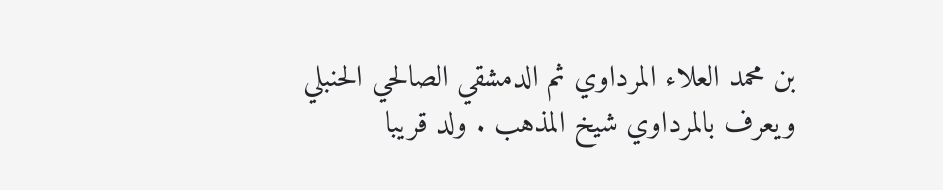بن محمد العلاء المرداوي ثم الدمشقي الصالحي الحنبلي ويعرف بالمرداوي شيخ المذهب . ولد قريبا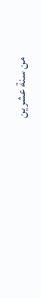من سنة عشرين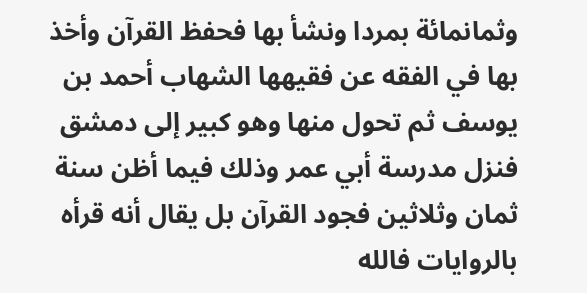وثمانمائة بمردا ونشأ بها فحفظ القرآن وأخذ بها في الفقه عن فقيهها الشهاب أحمد بن يوسف ثم تحول منها وهو كبير إلى دمشق فنزل مدرسة أبي عمر وذلك فيما أظن سنة ثمان وثلاثين فجود القرآن بل يقال أنه قرأه بالروايات فالله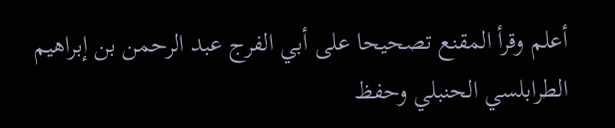أعلم وقرأ المقنع تصحيحا على أبي الفرج عبد الرحمن بن إبراهيم الطرابلسي الحنبلي وحفظ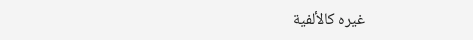غيره كالألفية